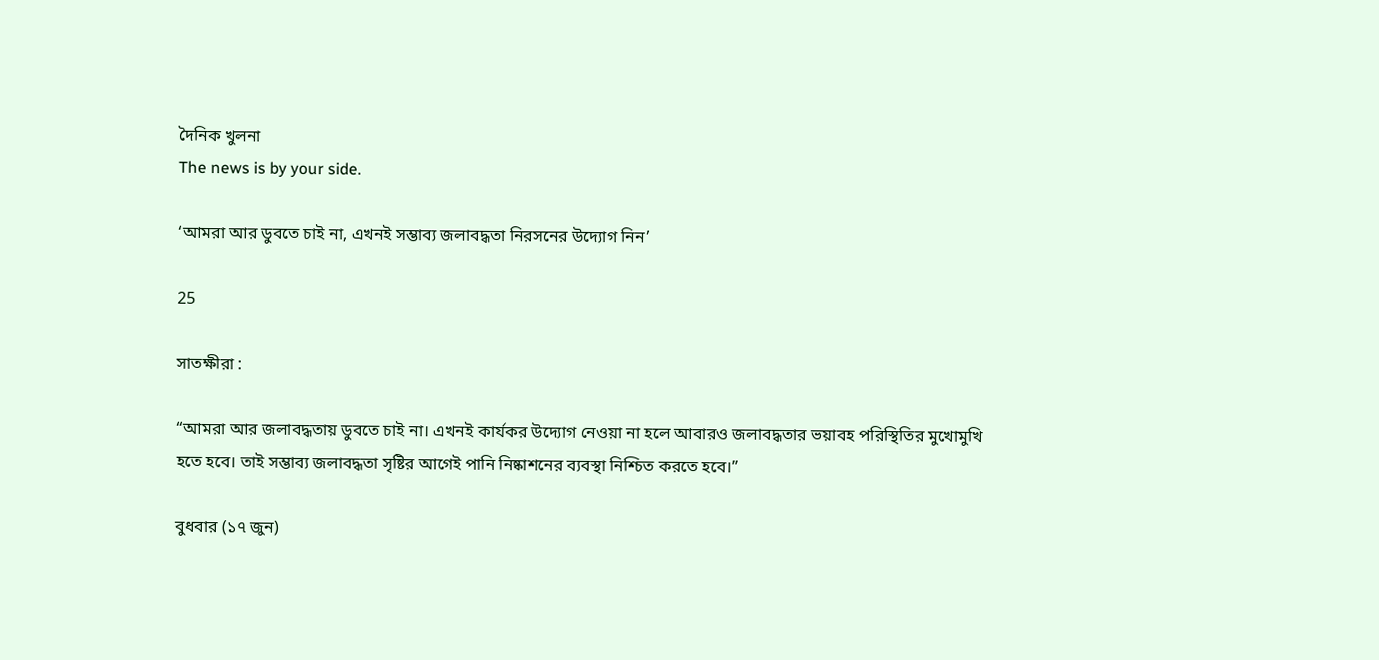দৈনিক খুলনা
The news is by your side.

‘আমরা আর ডুবতে চাই না, এখনই সম্ভাব্য জলাবদ্ধতা নিরসনের উদ্যোগ নিন’

25

সাতক্ষীরা :

“আমরা আর জলাবদ্ধতায় ডুবতে চাই না। এখনই কার্যকর উদ্যোগ নেওয়া না হলে আবারও জলাবদ্ধতার ভয়াবহ পরিস্থিতির মুখোমুখি হতে হবে। তাই সম্ভাব্য জলাবদ্ধতা সৃষ্টির আগেই পানি নিষ্কাশনের ব্যবস্থা নিশ্চিত করতে হবে।”

বুধবার (১৭ জুন)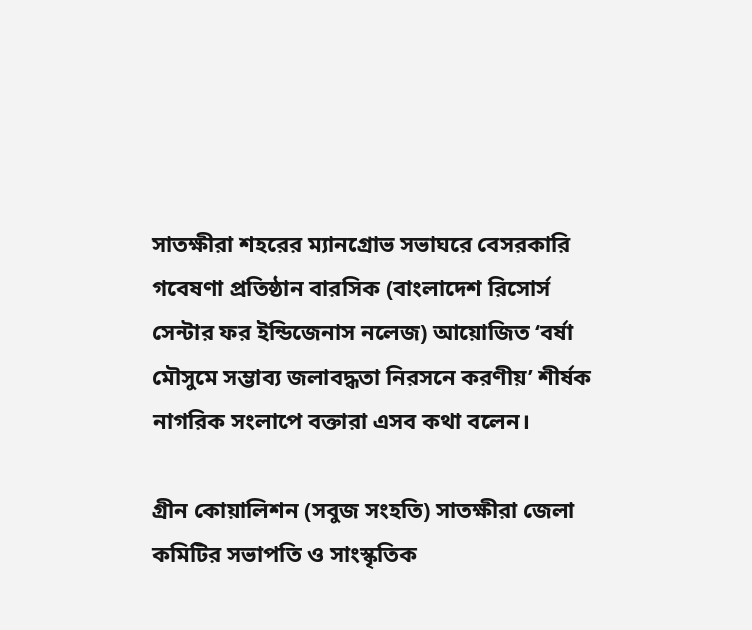সাতক্ষীরা শহরের ম্যানগ্রোভ সভাঘরে বেসরকারি গবেষণা প্রতিষ্ঠান বারসিক (বাংলাদেশ রিসোর্স সেন্টার ফর ইন্ডিজেনাস নলেজ) আয়োজিত ‘বর্ষা মৌসুমে সম্ভাব্য জলাবদ্ধতা নিরসনে করণীয়’ শীর্ষক নাগরিক সংলাপে বক্তারা এসব কথা বলেন।

গ্রীন কোয়ালিশন (সবুজ সংহতি) সাতক্ষীরা জেলা কমিটির সভাপতি ও সাংস্কৃতিক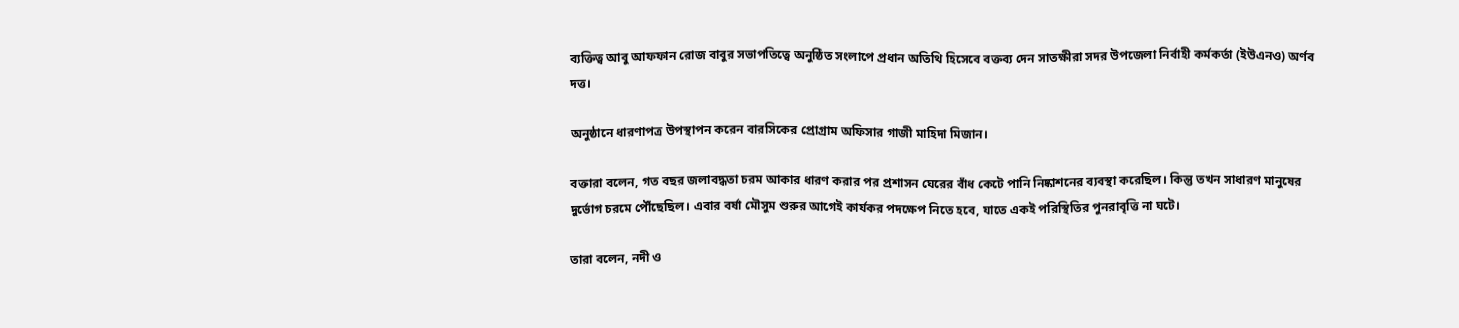ব্যক্তিত্ব আবু আফফান রোজ বাবুর সভাপতিত্বে অনুষ্ঠিত সংলাপে প্রধান অতিথি হিসেবে বক্তব্য দেন সাতক্ষীরা সদর উপজেলা নির্বাহী কর্মকর্তা (ইউএনও) অর্ণব দত্ত।

অনুষ্ঠানে ধারণাপত্র উপস্থাপন করেন বারসিকের প্রোগ্রাম অফিসার গাজী মাহিদা মিজান।

বক্তারা বলেন, গত বছর জলাবদ্ধতা চরম আকার ধারণ করার পর প্রশাসন ঘেরের বাঁধ কেটে পানি নিষ্কাশনের ব্যবস্থা করেছিল। কিন্তু তখন সাধারণ মানুষের দুর্ভোগ চরমে পৌঁছেছিল। এবার বর্ষা মৌসুম শুরুর আগেই কার্যকর পদক্ষেপ নিতে হবে, যাতে একই পরিস্থিতির পুনরাবৃত্তি না ঘটে।

তারা বলেন, নদী ও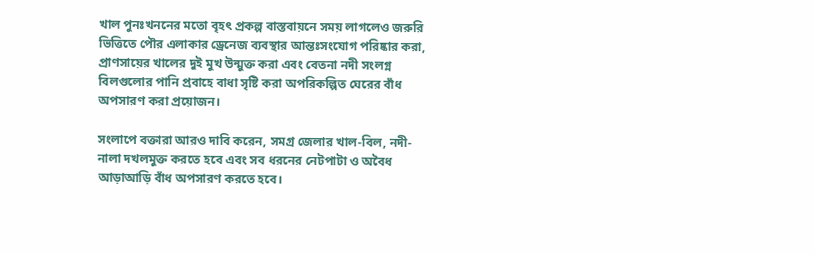খাল পুনঃখননের মতো বৃহৎ প্রকল্প বাস্তবায়নে সময় লাগলেও জরুরি ভিত্তিতে পৌর এলাকার ড্রেনেজ ব্যবস্থার আন্তঃসংযোগ পরিষ্কার করা, প্রাণসায়ের খালের দুই মুখ উন্মুক্ত করা এবং বেতনা নদী সংলগ্ন বিলগুলোর পানি প্রবাহে বাধা সৃষ্টি করা অপরিকল্পিত ঘেরের বাঁধ অপসারণ করা প্রয়োজন।

সংলাপে বক্তারা আরও দাবি করেন, সমগ্র জেলার খাল-বিল, নদী-নালা দখলমুক্ত করতে হবে এবং সব ধরনের নেটপাটা ও অবৈধ আড়াআড়ি বাঁধ অপসারণ করতে হবে।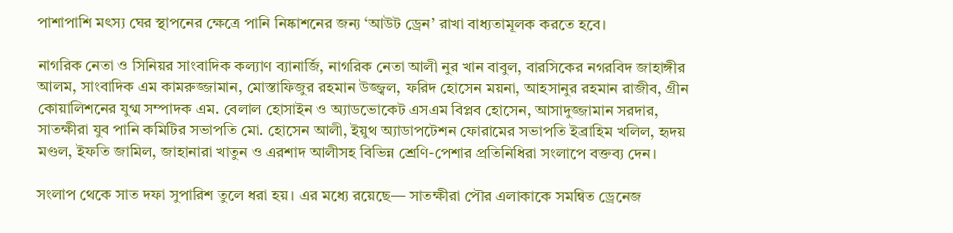পাশাপাশি মৎস্য ঘের স্থাপনের ক্ষেত্রে পানি নিষ্কাশনের জন্য ‘আউট ড্রেন’ রাখা বাধ্যতামূলক করতে হবে।

নাগরিক নেতা ও সিনিয়র সাংবাদিক কল্যাণ ব্যানার্জি, নাগরিক নেতা আলী নুর খান বাবুল, বারসিকের নগরবিদ জাহাঙ্গীর আলম, সাংবাদিক এম কামরুজ্জামান, মোস্তাফিজুর রহমান উজ্জ্বল, ফরিদ হোসেন ময়না, আহসানুর রহমান রাজীব, গ্রীন কোয়ালিশনের যুগ্ম সম্পাদক এম. বেলাল হোসাইন ও অ্যাডভোকেট এসএম বিপ্লব হোসেন, আসাদুজ্জামান সরদার, সাতক্ষীরা যুব পানি কমিটির সভাপতি মো. হোসেন আলী, ইয়ুথ অ্যাডাপটেশন ফোরামের সভাপতি ইব্রাহিম খলিল, হৃদয় মণ্ডল, ইফতি জামিল, জাহানারা খাতুন ও এরশাদ আলীসহ বিভিন্ন শ্রেণি-পেশার প্রতিনিধিরা সংলাপে বক্তব্য দেন।

সংলাপ থেকে সাত দফা সুপারিশ তুলে ধরা হয়। এর মধ্যে রয়েছে— সাতক্ষীরা পৌর এলাকাকে সমন্বিত ড্রেনেজ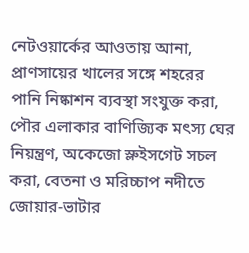নেটওয়ার্কের আওতায় আনা, প্রাণসায়ের খালের সঙ্গে শহরের পানি নিষ্কাশন ব্যবস্থা সংযুক্ত করা, পৌর এলাকার বাণিজ্যিক মৎস্য ঘের নিয়ন্ত্রণ, অকেজো স্লুইসগেট সচল করা, বেতনা ও মরিচ্চাপ নদীতে জোয়ার-ভাটার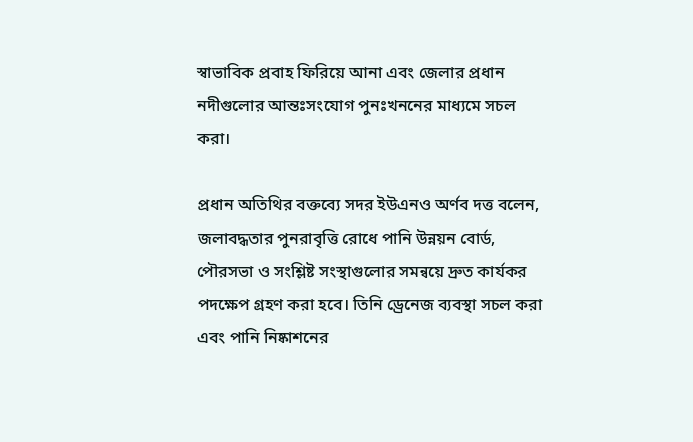স্বাভাবিক প্রবাহ ফিরিয়ে আনা এবং জেলার প্রধান নদীগুলোর আন্তঃসংযোগ পুনঃখননের মাধ্যমে সচল করা।

প্রধান অতিথির বক্তব্যে সদর ইউএনও অর্ণব দত্ত বলেন, জলাবদ্ধতার পুনরাবৃত্তি রোধে পানি উন্নয়ন বোর্ড, পৌরসভা ও সংশ্লিষ্ট সংস্থাগুলোর সমন্বয়ে দ্রুত কার্যকর পদক্ষেপ গ্রহণ করা হবে। তিনি ড্রেনেজ ব্যবস্থা সচল করা এবং পানি নিষ্কাশনের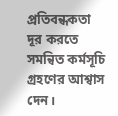প্রতিবন্ধকতা দূর করতে সমন্বিত কর্মসূচি গ্রহণের আশ্বাস দেন।